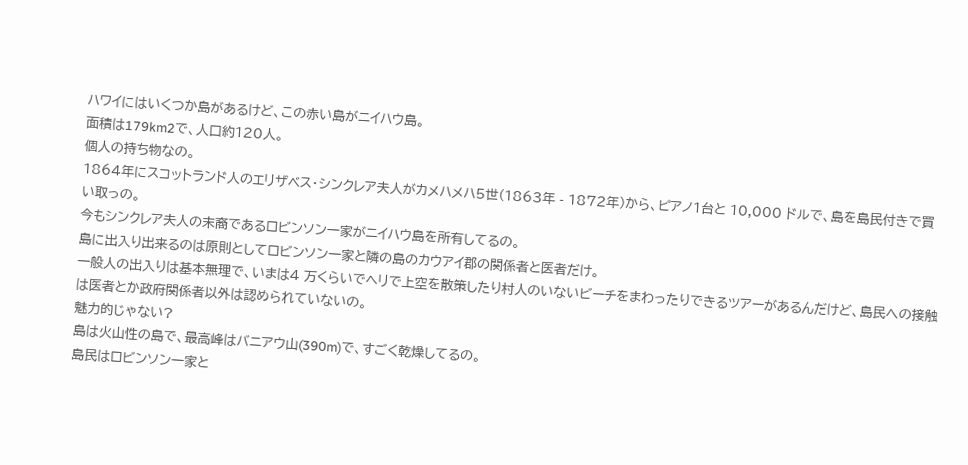ハワイにはいくつか島があるけど、この赤い島がニイハウ島。
面積は179km2で、人口約120人。
個人の持ち物なの。
1864年にスコットランド人のエリザベス・シンクレア夫人がカメハメハ5世(1863年 - 1872年)から、ピアノ1台と 10,000 ドルで、島を島民付きで買い取っの。
今もシンクレア夫人の末裔であるロビンソン一家がニイハウ島を所有してるの。
島に出入り出来るのは原則としてロビンソン一家と隣の島のカウアイ郡の関係者と医者だけ。
一般人の出入りは基本無理で、いまは4 万くらいでヘリで上空を散策したり村人のいないビーチをまわったりできるツアーがあるんだけど、島民への接触は医者とか政府関係者以外は認められていないの。
魅力的じゃない?
島は火山性の島で、最高峰はバニアウ山(390m)で、すごく乾燥してるの。
島民はロビンソン一家と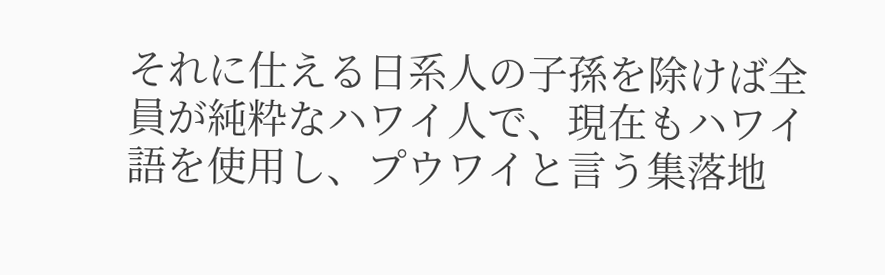それに仕える日系人の子孫を除けば全員が純粋なハワイ人で、現在もハワイ語を使用し、プウワイと言う集落地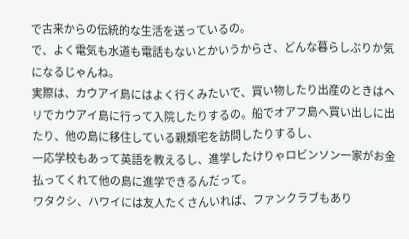で古来からの伝統的な生活を送っているの。
で、よく電気も水道も電話もないとかいうからさ、どんな暮らしぶりか気になるじゃんね。
実際は、カウアイ島にはよく行くみたいで、買い物したり出産のときはヘリでカウアイ島に行って入院したりするの。船でオアフ島へ買い出しに出たり、他の島に移住している親類宅を訪問したりするし、
一応学校もあって英語を教えるし、進学したけりゃロビンソン一家がお金払ってくれて他の島に進学できるんだって。
ワタクシ、ハワイには友人たくさんいれば、ファンクラブもあり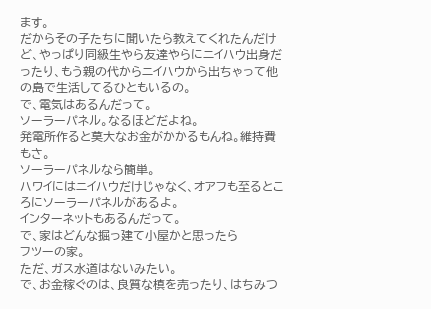ます。
だからその子たちに聞いたら教えてくれたんだけど、やっぱり同級生やら友達やらにニイハウ出身だったり、もう親の代からニイハウから出ちゃって他の島で生活してるひともいるの。
で、電気はあるんだって。
ソーラーパネル。なるほどだよね。
発電所作ると莫大なお金がかかるもんね。維持費もさ。
ソーラーパネルなら簡単。
ハワイにはニイハウだけじゃなく、オアフも至るところにソーラーパネルがあるよ。
インターネットもあるんだって。
で、家はどんな掘っ建て小屋かと思ったら
フツーの家。
ただ、ガス水道はないみたい。
で、お金稼ぐのは、良質な槙を売ったり、はちみつ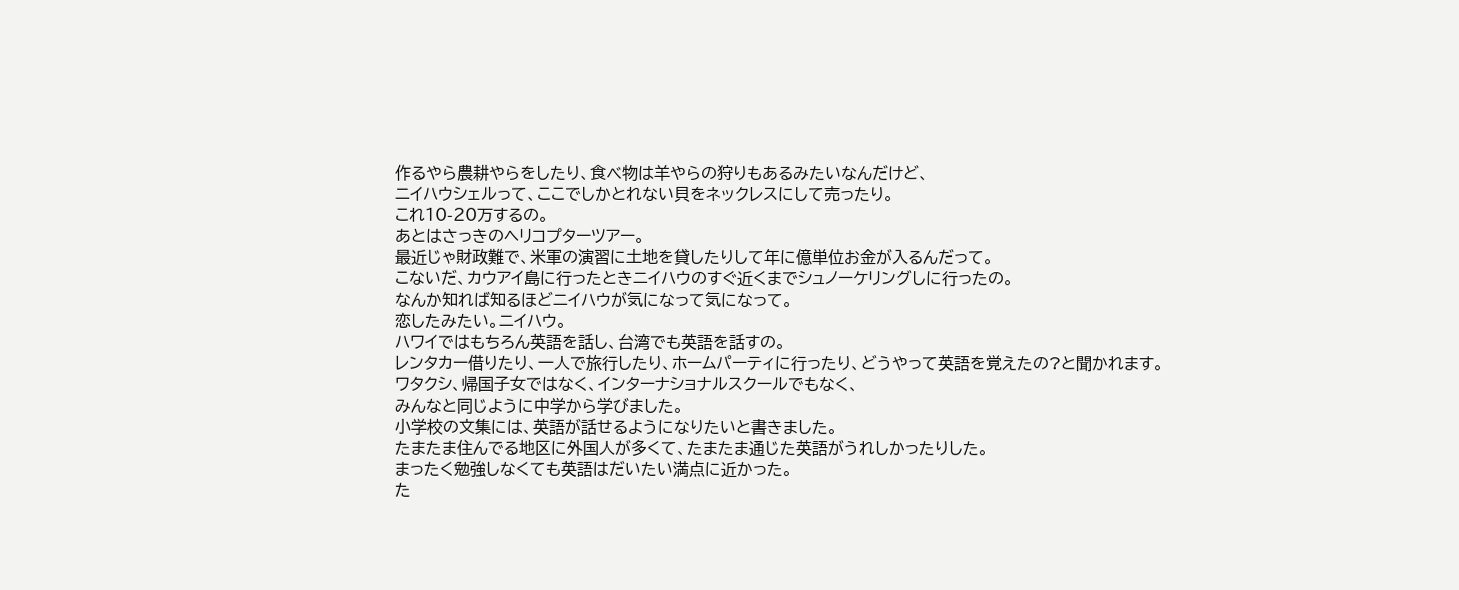作るやら農耕やらをしたり、食べ物は羊やらの狩りもあるみたいなんだけど、
ニイハウシェルって、ここでしかとれない貝をネックレスにして売ったり。
これ10-20万するの。
あとはさっきのヘリコプターツアー。
最近じゃ財政難で、米軍の演習に土地を貸したりして年に億単位お金が入るんだって。
こないだ、カウアイ島に行ったときニイハウのすぐ近くまでシュノーケリングしに行ったの。
なんか知れば知るほどニイハウが気になって気になって。
恋したみたい。ニイハウ。
ハワイではもちろん英語を話し、台湾でも英語を話すの。
レンタカー借りたり、一人で旅行したり、ホームパーティに行ったり、どうやって英語を覚えたの?と聞かれます。
ワタクシ、帰国子女ではなく、インターナショナルスクールでもなく、
みんなと同じように中学から学びました。
小学校の文集には、英語が話せるようになりたいと書きました。
たまたま住んでる地区に外国人が多くて、たまたま通じた英語がうれしかったりした。
まったく勉強しなくても英語はだいたい満点に近かった。
た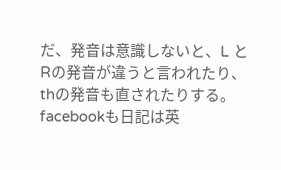だ、発音は意識しないと、L と Rの発音が違うと言われたり、thの発音も直されたりする。
facebookも日記は英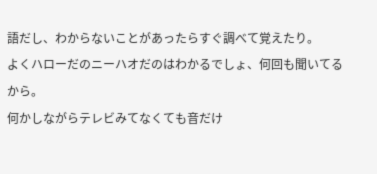語だし、わからないことがあったらすぐ調べて覚えたり。
よくハローだのニーハオだのはわかるでしょ、何回も聞いてるから。
何かしながらテレビみてなくても音だけ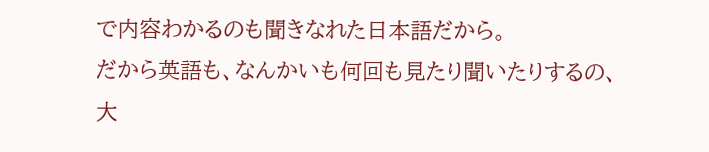で内容わかるのも聞きなれた日本語だから。
だから英語も、なんかいも何回も見たり聞いたりするの、大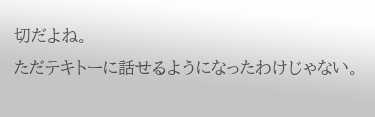切だよね。
ただテキトーに話せるようになったわけじゃない。